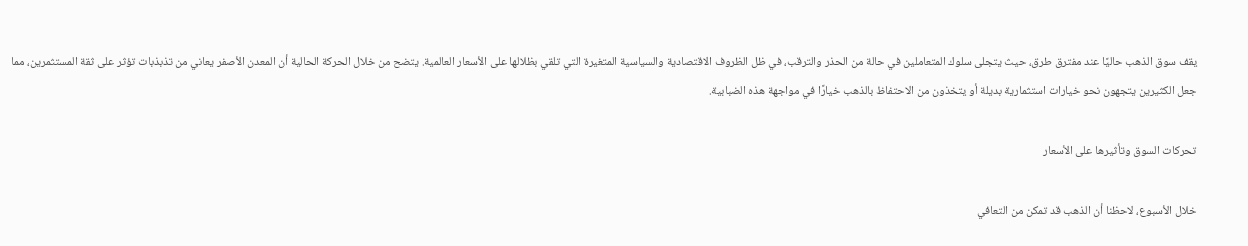يقف سوق الذهب حاليًا عند مفترق طرق، حيث يتجلى سلوك المتعاملين في حالة من الحذر والترقب، في ظل الظروف الاقتصادية والسياسية المتغيرة التي تلقي بظلالها على الأسعار العالمية. يتضح من خلال الحركة الحالية أن المعدن الأصفر يعاني من تذبذبات تؤثر على ثقة المستثمرين، مما جعل الكثيرين يتجهون نحو خيارات استثمارية بديلة أو يتخذون من الاحتفاظ بالذهب خيارًا في مواجهة هذه الضبابية.

تحركات السوق وتأثيرها على الأسعار

خلال الأسبوع، لاحظنا أن الذهب قد تمكن من التعافي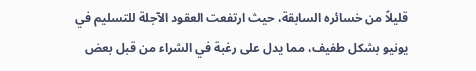قليلاً من خسائره السابقة، حيث ارتفعت العقود الآجلة للتسليم في يونيو بشكل طفيف، مما يدل على رغبة في الشراء من قبل بعض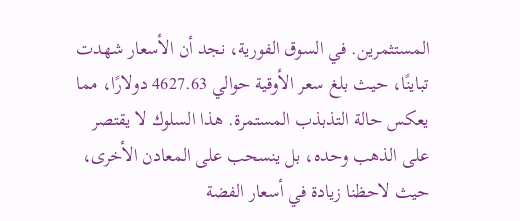المستثمرين. في السوق الفورية، نجد أن الأسعار شهدت تباينًا، حيث بلغ سعر الأوقية حوالي 4627.63 دولارًا، مما يعكس حالة التذبذب المستمرة. هذا السلوك لا يقتصر على الذهب وحده، بل ينسحب على المعادن الأخرى، حيث لاحظنا زيادة في أسعار الفضة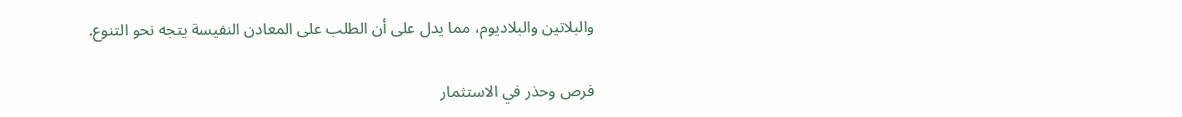والبلاتين والبلاديوم، مما يدل على أن الطلب على المعادن النفيسة يتجه نحو التنوع.

فرص وحذر في الاستثمار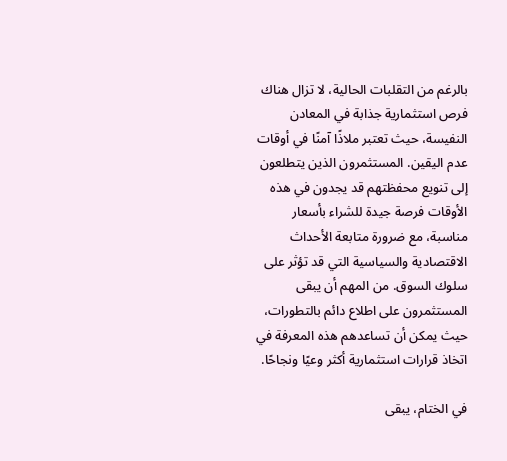بالرغم من التقلبات الحالية، لا تزال هناك فرص استثمارية جذابة في المعادن النفيسة، حيث تعتبر ملاذًا آمنًا في أوقات عدم اليقين. المستثمرون الذين يتطلعون إلى تنويع محفظتهم قد يجدون في هذه الأوقات فرصة جيدة للشراء بأسعار مناسبة، مع ضرورة متابعة الأحداث الاقتصادية والسياسية التي قد تؤثر على سلوك السوق. من المهم أن يبقى المستثمرون على اطلاع دائم بالتطورات، حيث يمكن أن تساعدهم هذه المعرفة في اتخاذ قرارات استثمارية أكثر وعيًا ونجاحًا.

في الختام، يبقى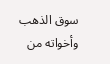سوق الذهب وأخواته من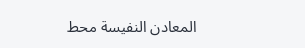المعادن النفيسة محط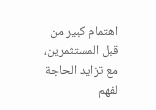اهتمام كبير من قبل المستثمرين، مع تزايد الحاجة لفهم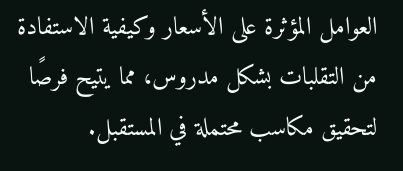العوامل المؤثرة على الأسعار وكيفية الاستفادة من التقلبات بشكل مدروس، مما يتيح فرصًا لتحقيق مكاسب محتملة في المستقبل.